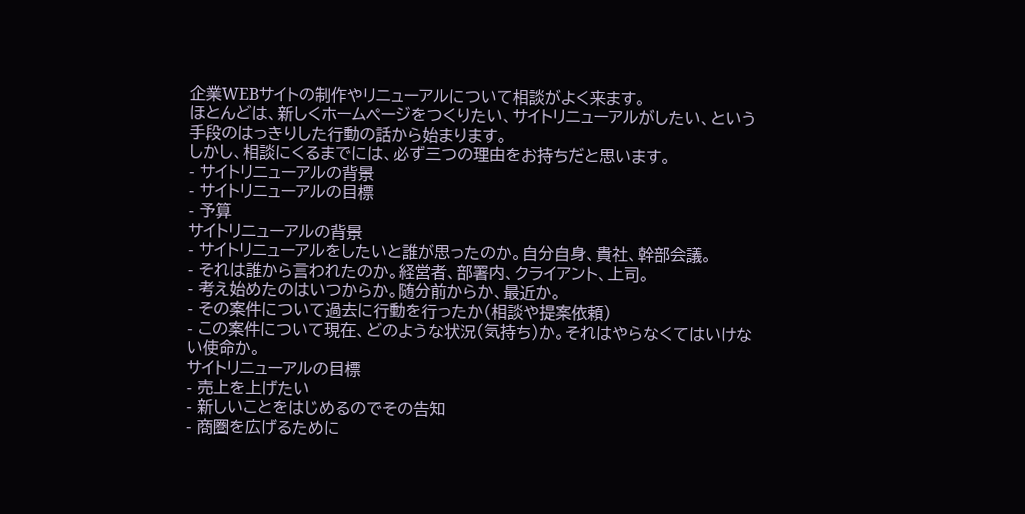企業WEBサイトの制作やリニューアルについて相談がよく来ます。
ほとんどは、新しくホームページをつくりたい、サイトリニューアルがしたい、という手段のはっきりした行動の話から始まります。
しかし、相談にくるまでには、必ず三つの理由をお持ちだと思います。
- サイトリニューアルの背景
- サイトリニューアルの目標
- 予算
サイトリニューアルの背景
- サイトリニューアルをしたいと誰が思ったのか。自分自身、貴社、幹部会議。
- それは誰から言われたのか。経営者、部署内、クライアント、上司。
- 考え始めたのはいつからか。随分前からか、最近か。
- その案件について過去に行動を行ったか(相談や提案依頼)
- この案件について現在、どのような状況(気持ち)か。それはやらなくてはいけない使命か。
サイトリニューアルの目標
- 売上を上げたい
- 新しいことをはじめるのでその告知
- 商圏を広げるために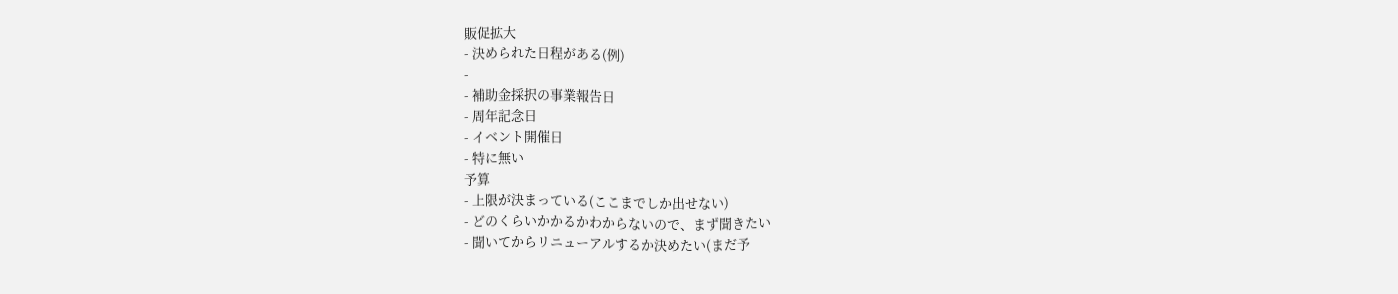販促拡大
- 決められた日程がある(例)
-
- 補助金採択の事業報告日
- 周年記念日
- イベント開催日
- 特に無い
予算
- 上限が決まっている(ここまでしか出せない)
- どのくらいかかるかわからないので、まず聞きたい
- 聞いてからリニューアルするか決めたい(まだ予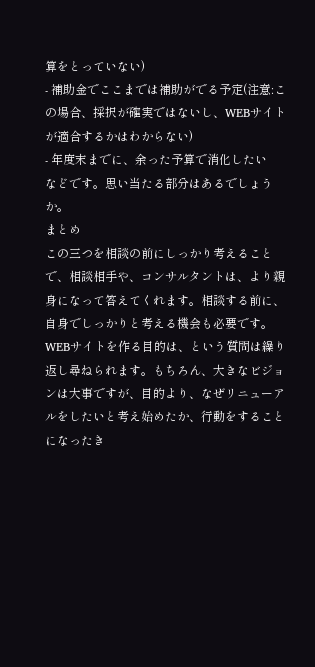算をとっていない)
- 補助金でここまでは補助がでる予定(注意:この場合、採択が確実ではないし、WEBサイトが適合するかはわからない)
- 年度末までに、余った予算で消化したい
などです。思い当たる部分はあるでしょうか。
まとめ
この三つを相談の前にしっかり考えることで、相談相手や、コンサルタントは、より親身になって答えてくれます。相談する前に、自身でしっかりと考える機会も必要です。WEBサイトを作る目的は、という質問は繰り返し尋ねられます。もちろん、大きなビジョンは大事ですが、目的より、なぜリニューアルをしたいと考え始めたか、行動をすることになったき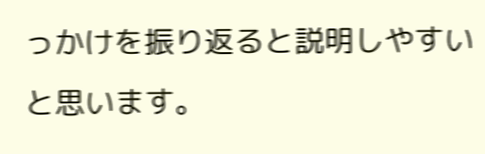っかけを振り返ると説明しやすいと思います。